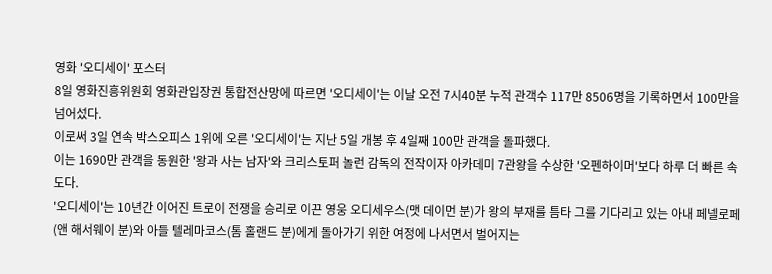영화 '오디세이' 포스터
8일 영화진흥위원회 영화관입장권 통합전산망에 따르면 '오디세이'는 이날 오전 7시40분 누적 관객수 117만 8506명을 기록하면서 100만을 넘어섰다.
이로써 3일 연속 박스오피스 1위에 오른 '오디세이'는 지난 5일 개봉 후 4일째 100만 관객을 돌파했다.
이는 1690만 관객을 동원한 '왕과 사는 남자'와 크리스토퍼 놀런 감독의 전작이자 아카데미 7관왕을 수상한 '오펜하이머'보다 하루 더 빠른 속도다.
'오디세이'는 10년간 이어진 트로이 전쟁을 승리로 이끈 영웅 오디세우스(맷 데이먼 분)가 왕의 부재를 틈타 그를 기다리고 있는 아내 페넬로페(앤 해서웨이 분)와 아들 텔레마코스(톰 홀랜드 분)에게 돌아가기 위한 여정에 나서면서 벌어지는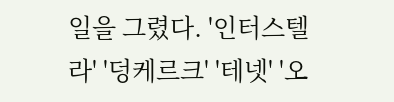일을 그렸다. '인터스텔라' '덩케르크' '테넷' '오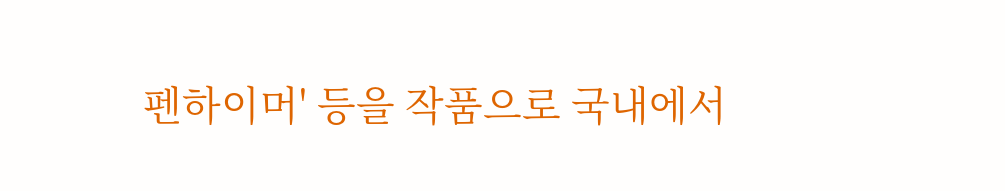펜하이머' 등을 작품으로 국내에서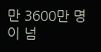만 3600만 명이 넘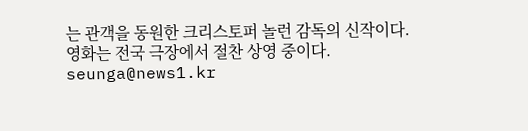는 관객을 동원한 크리스토퍼 놀런 감독의 신작이다.
영화는 전국 극장에서 절찬 상영 중이다.
seunga@news1.kr